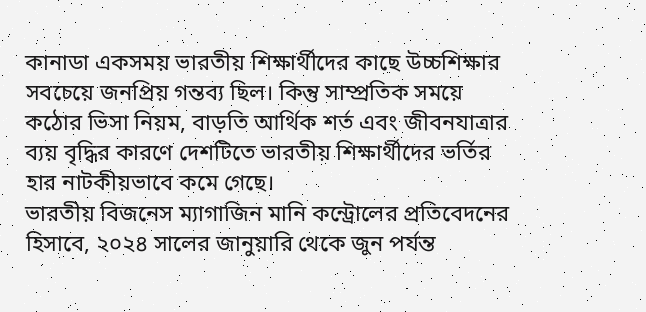কানাডা একসময় ভারতীয় শিক্ষার্থীদের কাছে উচ্চশিক্ষার সবচেয়ে জনপ্রিয় গন্তব্য ছিল। কিন্তু সাম্প্রতিক সময়ে কঠোর ভিসা নিয়ম, বাড়তি আর্থিক শর্ত এবং জীবনযাত্রার ব্যয় বৃদ্ধির কারণে দেশটিতে ভারতীয় শিক্ষার্থীদের ভর্তির হার নাটকীয়ভাবে কমে গেছে।
ভারতীয় বিজনেস ম্যাগাজিন মানি কন্ট্রোলের প্রতিবেদনের হিসাবে, ২০২৪ সালের জানুয়ারি থেকে জুন পর্যন্ত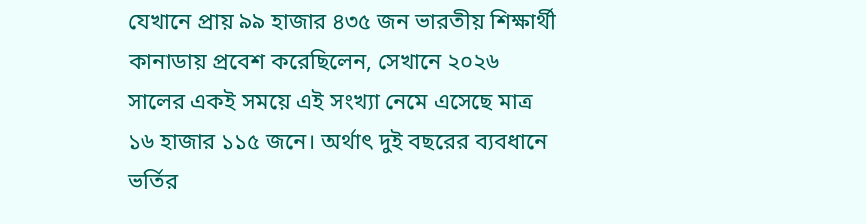যেখানে প্রায় ৯৯ হাজার ৪৩৫ জন ভারতীয় শিক্ষার্থী কানাডায় প্রবেশ করেছিলেন, সেখানে ২০২৬ সালের একই সময়ে এই সংখ্যা নেমে এসেছে মাত্র ১৬ হাজার ১১৫ জনে। অর্থাৎ দুই বছরের ব্যবধানে ভর্তির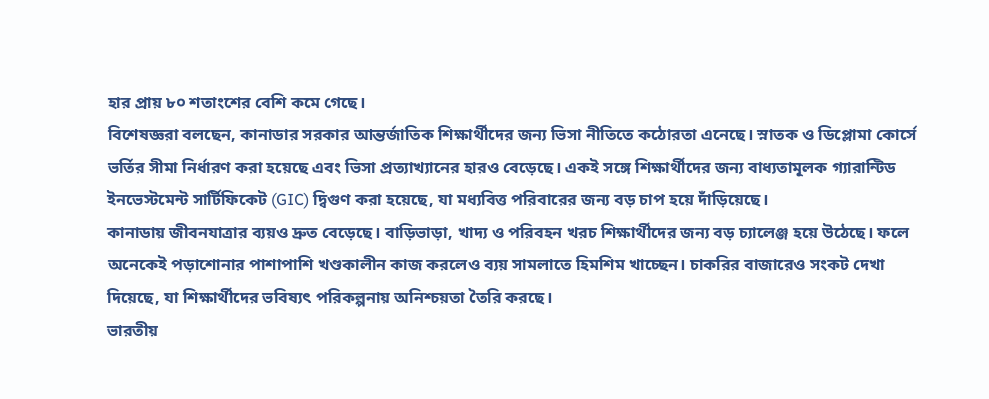হার প্রায় ৮০ শতাংশের বেশি কমে গেছে।
বিশেষজ্ঞরা বলছেন, কানাডার সরকার আন্তর্জাতিক শিক্ষার্থীদের জন্য ভিসা নীতিতে কঠোরতা এনেছে। স্নাতক ও ডিপ্লোমা কোর্সে ভর্তির সীমা নির্ধারণ করা হয়েছে এবং ভিসা প্রত্যাখ্যানের হারও বেড়েছে। একই সঙ্গে শিক্ষার্থীদের জন্য বাধ্যতামূলক গ্যারান্টিড ইনভেস্টমেন্ট সার্টিফিকেট (GIC) দ্বিগুণ করা হয়েছে, যা মধ্যবিত্ত পরিবারের জন্য বড় চাপ হয়ে দাঁড়িয়েছে।
কানাডায় জীবনযাত্রার ব্যয়ও দ্রুত বেড়েছে। বাড়িভাড়া, খাদ্য ও পরিবহন খরচ শিক্ষার্থীদের জন্য বড় চ্যালেঞ্জ হয়ে উঠেছে। ফলে অনেকেই পড়াশোনার পাশাপাশি খণ্ডকালীন কাজ করলেও ব্যয় সামলাতে হিমশিম খাচ্ছেন। চাকরির বাজারেও সংকট দেখা দিয়েছে, যা শিক্ষার্থীদের ভবিষ্যৎ পরিকল্পনায় অনিশ্চয়তা তৈরি করছে।
ভারতীয়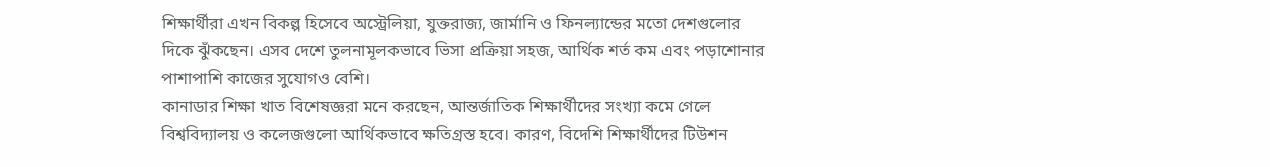শিক্ষার্থীরা এখন বিকল্প হিসেবে অস্ট্রেলিয়া, যুক্তরাজ্য, জার্মানি ও ফিনল্যান্ডের মতো দেশগুলোর দিকে ঝুঁকছেন। এসব দেশে তুলনামূলকভাবে ভিসা প্রক্রিয়া সহজ, আর্থিক শর্ত কম এবং পড়াশোনার পাশাপাশি কাজের সুযোগও বেশি।
কানাডার শিক্ষা খাত বিশেষজ্ঞরা মনে করছেন, আন্তর্জাতিক শিক্ষার্থীদের সংখ্যা কমে গেলে বিশ্ববিদ্যালয় ও কলেজগুলো আর্থিকভাবে ক্ষতিগ্রস্ত হবে। কারণ, বিদেশি শিক্ষার্থীদের টিউশন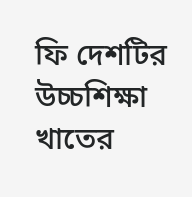ফি দেশটির উচ্চশিক্ষা খাতের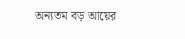অন্যতম বড় আয়ের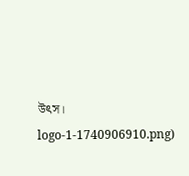উৎস।
logo-1-1740906910.png)